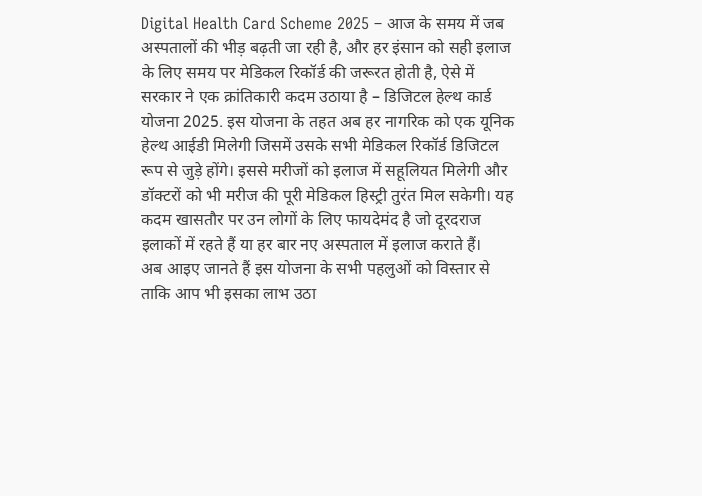Digital Health Card Scheme 2025 – आज के समय में जब अस्पतालों की भीड़ बढ़ती जा रही है, और हर इंसान को सही इलाज के लिए समय पर मेडिकल रिकॉर्ड की जरूरत होती है, ऐसे में सरकार ने एक क्रांतिकारी कदम उठाया है – डिजिटल हेल्थ कार्ड योजना 2025. इस योजना के तहत अब हर नागरिक को एक यूनिक हेल्थ आईडी मिलेगी जिसमें उसके सभी मेडिकल रिकॉर्ड डिजिटल रूप से जुड़े होंगे। इससे मरीजों को इलाज में सहूलियत मिलेगी और डॉक्टरों को भी मरीज की पूरी मेडिकल हिस्ट्री तुरंत मिल सकेगी। यह कदम खासतौर पर उन लोगों के लिए फायदेमंद है जो दूरदराज इलाकों में रहते हैं या हर बार नए अस्पताल में इलाज कराते हैं।
अब आइए जानते हैं इस योजना के सभी पहलुओं को विस्तार से ताकि आप भी इसका लाभ उठा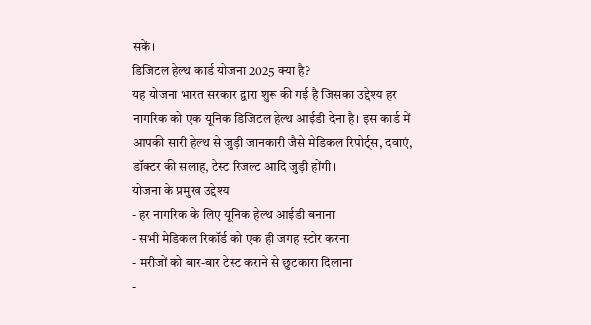सकें।
डिजिटल हेल्थ कार्ड योजना 2025 क्या है?
यह योजना भारत सरकार द्वारा शुरू की गई है जिसका उद्देश्य हर नागरिक को एक यूनिक डिजिटल हेल्थ आईडी देना है। इस कार्ड में आपकी सारी हेल्थ से जुड़ी जानकारी जैसे मेडिकल रिपोर्ट्स, दवाएं, डॉक्टर की सलाह, टेस्ट रिजल्ट आदि जुड़ी होंगी।
योजना के प्रमुख उद्देश्य
- हर नागरिक के लिए यूनिक हेल्थ आईडी बनाना
- सभी मेडिकल रिकॉर्ड को एक ही जगह स्टोर करना
- मरीजों को बार-बार टेस्ट कराने से छुटकारा दिलाना
-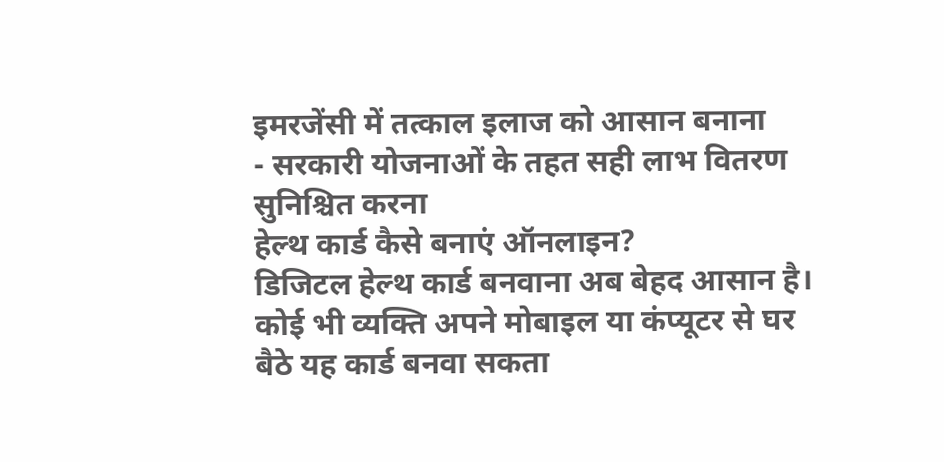इमरजेंसी में तत्काल इलाज को आसान बनाना
- सरकारी योजनाओं के तहत सही लाभ वितरण सुनिश्चित करना
हेल्थ कार्ड कैसे बनाएं ऑनलाइन?
डिजिटल हेल्थ कार्ड बनवाना अब बेहद आसान है। कोई भी व्यक्ति अपने मोबाइल या कंप्यूटर से घर बैठे यह कार्ड बनवा सकता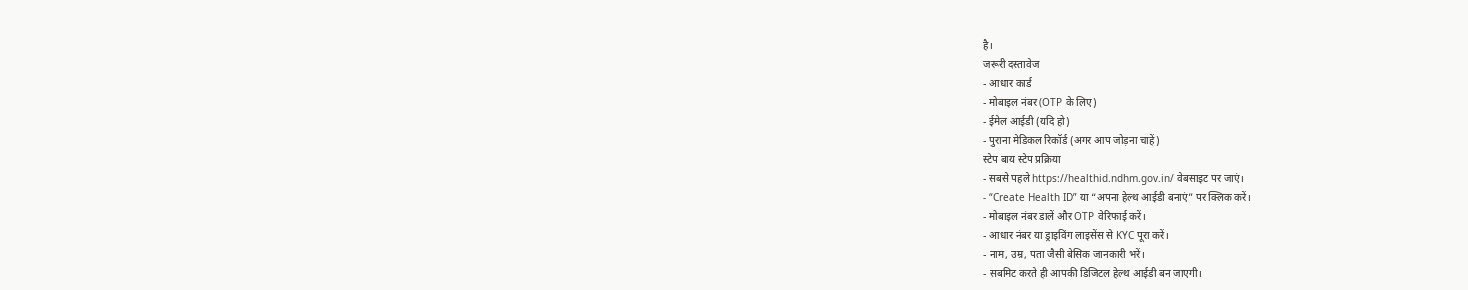है।
जरूरी दस्तावेज
- आधार कार्ड
- मोबाइल नंबर (OTP के लिए)
- ईमेल आईडी (यदि हो)
- पुराना मेडिकल रिकॉर्ड (अगर आप जोड़ना चाहें)
स्टेप बाय स्टेप प्रक्रिया
- सबसे पहले https://healthid.ndhm.gov.in/ वेबसाइट पर जाएं।
- “Create Health ID” या “अपना हेल्थ आईडी बनाएं” पर क्लिक करें।
- मोबाइल नंबर डालें और OTP वेरिफाई करें।
- आधार नंबर या ड्राइविंग लाइसेंस से KYC पूरा करें।
- नाम, उम्र, पता जैसी बेसिक जानकारी भरें।
- सबमिट करते ही आपकी डिजिटल हेल्थ आईडी बन जाएगी।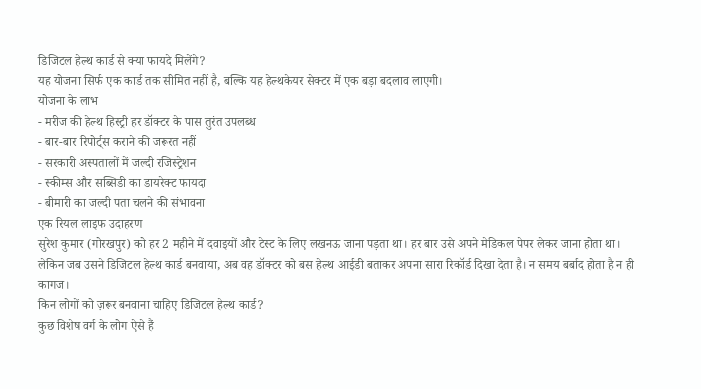डिजिटल हेल्थ कार्ड से क्या फायदे मिलेंगे?
यह योजना सिर्फ एक कार्ड तक सीमित नहीं है, बल्कि यह हेल्थकेयर सेक्टर में एक बड़ा बदलाव लाएगी।
योजना के लाभ
- मरीज की हेल्थ हिस्ट्री हर डॉक्टर के पास तुरंत उपलब्ध
- बार-बार रिपोर्ट्स कराने की जरूरत नहीं
- सरकारी अस्पतालों में जल्दी रजिस्ट्रेशन
- स्कीम्स और सब्सिडी का डायरेक्ट फायदा
- बीमारी का जल्दी पता चलने की संभावना
एक रियल लाइफ उदाहरण
सुरेश कुमार (गोरखपुर) को हर 2 महीने में दवाइयों और टेस्ट के लिए लखनऊ जाना पड़ता था। हर बार उसे अपने मेडिकल पेपर लेकर जाना होता था। लेकिन जब उसने डिजिटल हेल्थ कार्ड बनवाया, अब वह डॉक्टर को बस हेल्थ आईडी बताकर अपना सारा रिकॉर्ड दिखा देता है। न समय बर्बाद होता है न ही कागज।
किन लोगों को ज़रूर बनवाना चाहिए डिजिटल हेल्थ कार्ड?
कुछ विशेष वर्ग के लोग ऐसे हैं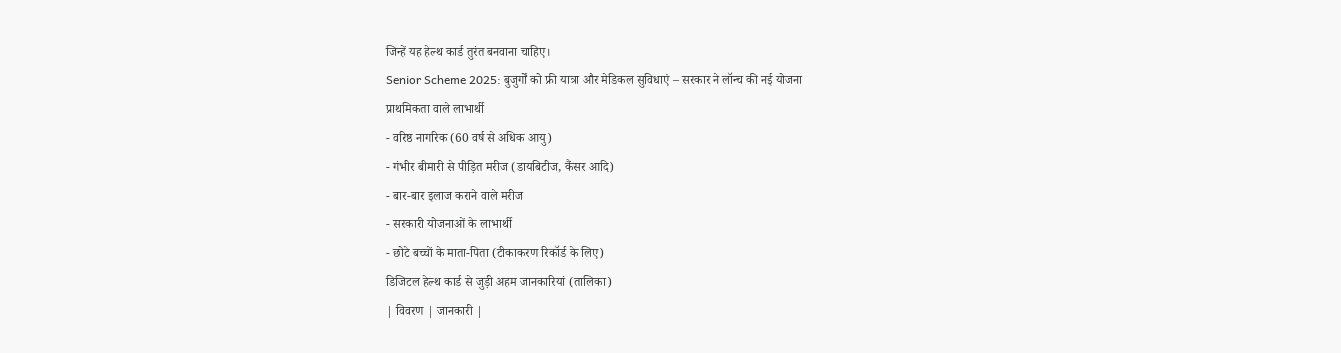जिन्हें यह हेल्थ कार्ड तुरंत बनवाना चाहिए।
Senior Scheme 2025: बुजुर्गों को फ्री यात्रा और मेडिकल सुविधाएं – सरकार ने लॉन्च की नई योजना
प्राथमिकता वाले लाभार्थी
- वरिष्ठ नागरिक (60 वर्ष से अधिक आयु)
- गंभीर बीमारी से पीड़ित मरीज (डायबिटीज, कैंसर आदि)
- बार-बार इलाज कराने वाले मरीज
- सरकारी योजनाओं के लाभार्थी
- छोटे बच्चों के माता-पिता (टीकाकरण रिकॉर्ड के लिए)
डिजिटल हेल्थ कार्ड से जुड़ी अहम जानकारियां (तालिका)
| विवरण | जानकारी |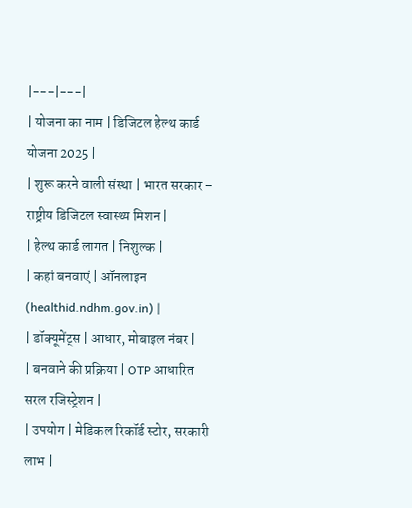|---|---|
| योजना का नाम | डिजिटल हेल्थ कार्ड योजना 2025 |
| शुरू करने वाली संस्था | भारत सरकार – राष्ट्रीय डिजिटल स्वास्थ्य मिशन |
| हेल्थ कार्ड लागत | निशुल्क |
| कहां बनवाएं | ऑनलाइन (healthid.ndhm.gov.in) |
| डॉक्यूमेंट्स | आधार, मोबाइल नंबर |
| बनवाने की प्रक्रिया | OTP आधारित सरल रजिस्ट्रेशन |
| उपयोग | मेडिकल रिकॉर्ड स्टोर, सरकारी लाभ |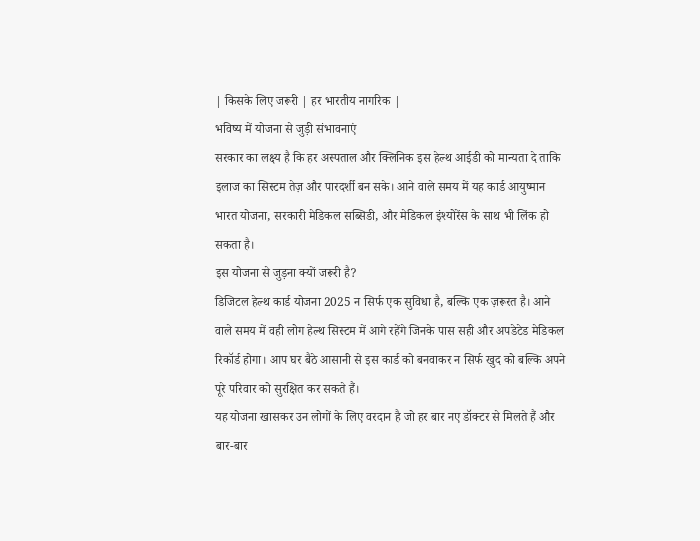| किसके लिए जरूरी | हर भारतीय नागरिक |
भविष्य में योजना से जुड़ी संभावनाएं
सरकार का लक्ष्य है कि हर अस्पताल और क्लिनिक इस हेल्थ आईडी को मान्यता दे ताकि इलाज का सिस्टम तेज़ और पारदर्शी बन सके। आने वाले समय में यह कार्ड आयुष्मान भारत योजना, सरकारी मेडिकल सब्सिडी, और मेडिकल इंश्योरेंस के साथ भी लिंक हो सकता है।
इस योजना से जुड़ना क्यों जरूरी है?
डिजिटल हेल्थ कार्ड योजना 2025 न सिर्फ एक सुविधा है, बल्कि एक ज़रूरत है। आने वाले समय में वही लोग हेल्थ सिस्टम में आगे रहेंगे जिनके पास सही और अपडेटेड मेडिकल रिकॉर्ड होगा। आप घर बैठे आसानी से इस कार्ड को बनवाकर न सिर्फ खुद को बल्कि अपने पूरे परिवार को सुरक्षित कर सकते हैं।
यह योजना खासकर उन लोगों के लिए वरदान है जो हर बार नए डॉक्टर से मिलते हैं और बार-बार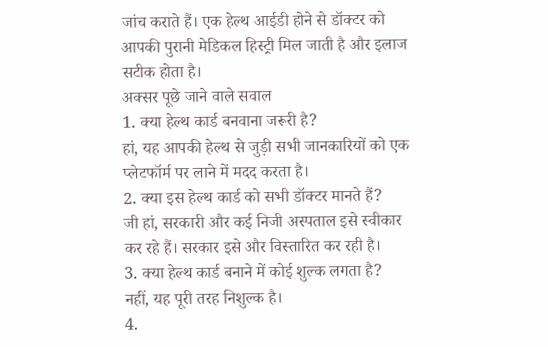जांच कराते हैं। एक हेल्थ आईडी होने से डॉक्टर को आपकी पुरानी मेडिकल हिस्ट्री मिल जाती है और इलाज सटीक होता है।
अक्सर पूछे जाने वाले सवाल
1. क्या हेल्थ कार्ड बनवाना जरूरी है?
हां, यह आपकी हेल्थ से जुड़ी सभी जानकारियों को एक प्लेटफॉर्म पर लाने में मदद करता है।
2. क्या इस हेल्थ कार्ड को सभी डॉक्टर मानते हैं?
जी हां, सरकारी और कई निजी अस्पताल इसे स्वीकार कर रहे हैं। सरकार इसे और विस्तारित कर रही है।
3. क्या हेल्थ कार्ड बनाने में कोई शुल्क लगता है?
नहीं, यह पूरी तरह निशुल्क है।
4.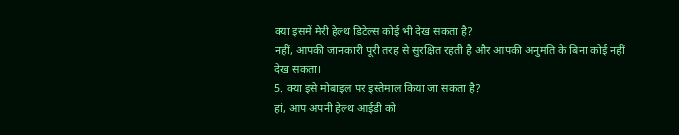क्या इसमें मेरी हेल्थ डिटेल्स कोई भी देख सकता है?
नहीं, आपकी जानकारी पूरी तरह से सुरक्षित रहती है और आपकी अनुमति के बिना कोई नहीं देख सकता।
5. क्या इसे मोबाइल पर इस्तेमाल किया जा सकता है?
हां, आप अपनी हेल्थ आईडी को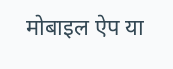मोबाइल ऐप या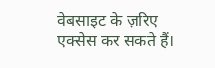वेबसाइट के ज़रिए एक्सेस कर सकते हैं।